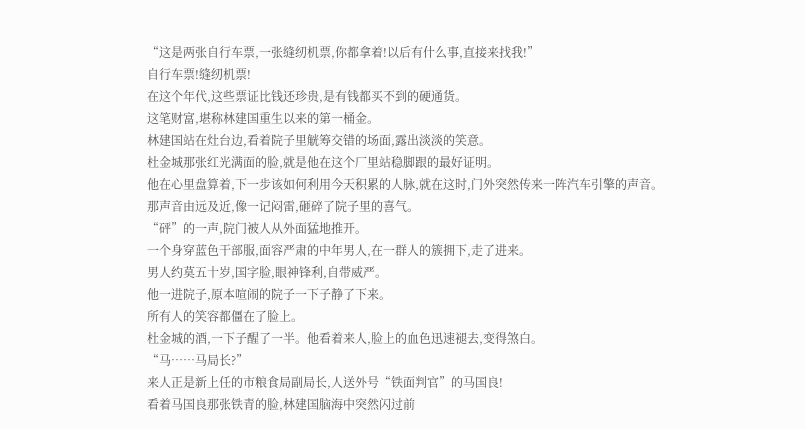“这是两张自行车票,一张缝纫机票,你都拿着!以后有什么事,直接来找我!”
自行车票!缝纫机票!
在这个年代,这些票证比钱还珍贵,是有钱都买不到的硬通货。
这笔财富,堪称林建国重生以来的第一桶金。
林建国站在灶台边,看着院子里觥筹交错的场面,露出淡淡的笑意。
杜金城那张红光满面的脸,就是他在这个厂里站稳脚跟的最好证明。
他在心里盘算着,下一步该如何利用今天积累的人脉,就在这时,门外突然传来一阵汽车引擎的声音。
那声音由远及近,像一记闷雷,砸碎了院子里的喜气。
“砰”的一声,院门被人从外面猛地推开。
一个身穿蓝色干部服,面容严肃的中年男人,在一群人的簇拥下,走了进来。
男人约莫五十岁,国字脸,眼神锋利,自带威严。
他一进院子,原本喧闹的院子一下子静了下来。
所有人的笑容都僵在了脸上。
杜金城的酒,一下子醒了一半。他看着来人,脸上的血色迅速褪去,变得煞白。
“马……马局长?”
来人正是新上任的市粮食局副局长,人送外号“铁面判官”的马国良!
看着马国良那张铁青的脸,林建国脑海中突然闪过前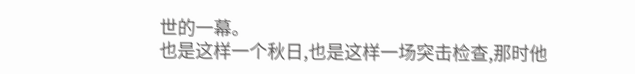世的一幕。
也是这样一个秋日,也是这样一场突击检查,那时他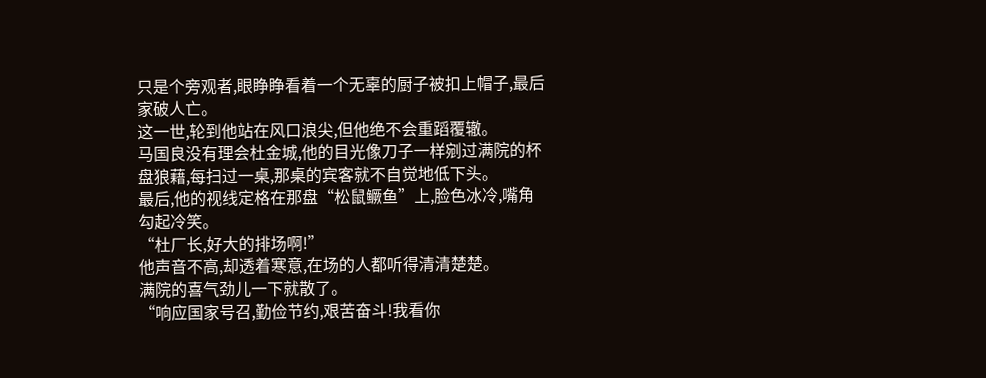只是个旁观者,眼睁睁看着一个无辜的厨子被扣上帽子,最后家破人亡。
这一世,轮到他站在风口浪尖,但他绝不会重蹈覆辙。
马国良没有理会杜金城,他的目光像刀子一样剜过满院的杯盘狼藉,每扫过一桌,那桌的宾客就不自觉地低下头。
最后,他的视线定格在那盘“松鼠鳜鱼”上,脸色冰冷,嘴角勾起冷笑。
“杜厂长,好大的排场啊!”
他声音不高,却透着寒意,在场的人都听得清清楚楚。
满院的喜气劲儿一下就散了。
“响应国家号召,勤俭节约,艰苦奋斗!我看你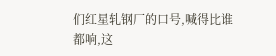们红星轧钢厂的口号,喊得比谁都响,这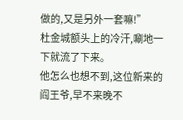做的,又是另外一套嘛!”
杜金城额头上的冷汗,唰地一下就流了下来。
他怎么也想不到,这位新来的阎王爷,早不来晚不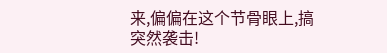来,偏偏在这个节骨眼上,搞突然袭击!